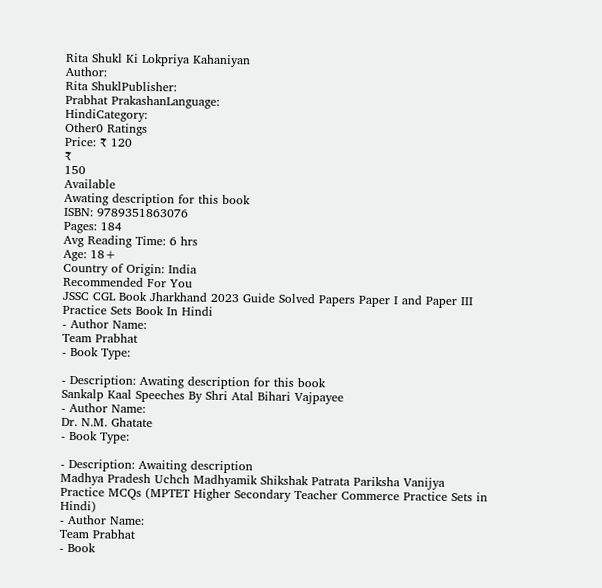Rita Shukl Ki Lokpriya Kahaniyan
Author:
Rita ShuklPublisher:
Prabhat PrakashanLanguage:
HindiCategory:
Other0 Ratings
Price: ₹ 120
₹
150
Available
Awating description for this book
ISBN: 9789351863076
Pages: 184
Avg Reading Time: 6 hrs
Age: 18+
Country of Origin: India
Recommended For You
JSSC CGL Book Jharkhand 2023 Guide Solved Papers Paper I and Paper III Practice Sets Book In Hindi
- Author Name:
Team Prabhat
- Book Type:

- Description: Awating description for this book
Sankalp Kaal Speeches By Shri Atal Bihari Vajpayee
- Author Name:
Dr. N.M. Ghatate
- Book Type:

- Description: Awaiting description
Madhya Pradesh Uchch Madhyamik Shikshak Patrata Pariksha Vanijya Practice MCQs (MPTET Higher Secondary Teacher Commerce Practice Sets in Hindi)
- Author Name:
Team Prabhat
- Book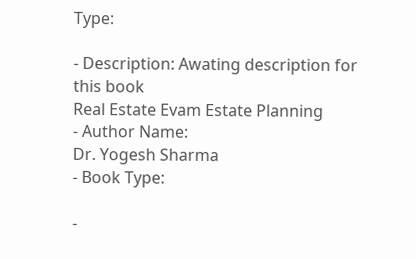Type:

- Description: Awating description for this book
Real Estate Evam Estate Planning
- Author Name:
Dr. Yogesh Sharma
- Book Type:

-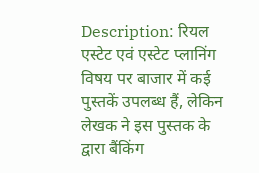Description: रियल एस्टेट एवं एस्टेट प्लानिंग विषय पर बाजार में कई पुस्तकें उपलब्ध हैं, लेकिन लेखक ने इस पुस्तक के द्वारा बैंकिंग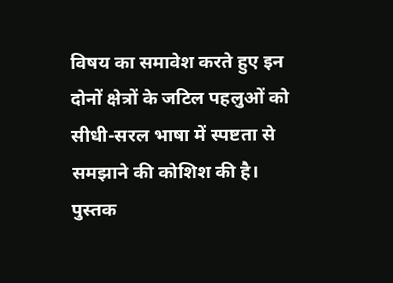विषय का समावेश करते हुए इन दोनों क्षेत्रों के जटिल पहलुओं को सीधी-सरल भाषा में स्पष्टता से समझाने की कोशिश की है। पुस्तक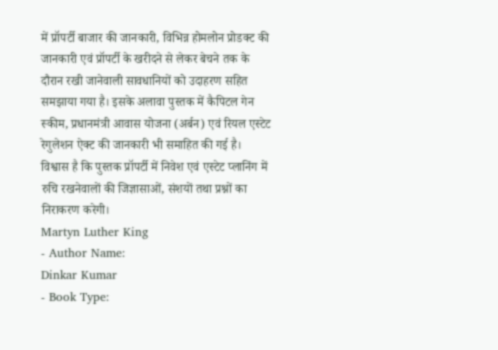में प्रॉपर्टी बाजार की जानकारी, विभिन्न होमलोन प्रोडक्ट की जानकारी एवं प्रॉपर्टी के खरीदने से लेकर बेचने तक के दौरान रखी जानेवाली सावधानियों को उदाहरण सहित समझाया गया है। इसके अलावा पुस्तक में कैपिटल गेन स्कीम, प्रधानमंत्री आवास योजना (अर्बन) एवं रियल एस्टेट रेगुलेशन ऐक्ट की जानकारी भी समाहित की गई है। विश्वास है कि पुस्तक प्रॉपर्टी में निवेश एवं एस्टेट प्लानिंग में रुचि रखनेवालों की जिज्ञासाओं, संशयों तथा प्रश्नों का निराकरण करेगी।
Martyn Luther King
- Author Name:
Dinkar Kumar
- Book Type: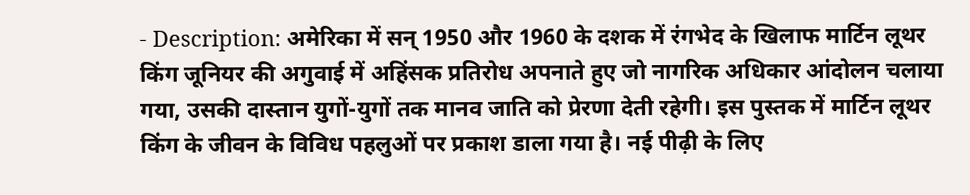- Description: अमेरिका में सन् 1950 और 1960 के दशक में रंगभेद के खिलाफ मार्टिन लूथर किंग जूनियर की अगुवाई में अहिंसक प्रतिरोध अपनाते हुए जो नागरिक अधिकार आंदोलन चलाया गया, उसकी दास्तान युगों-युगों तक मानव जाति को प्रेरणा देती रहेगी। इस पुस्तक में मार्टिन लूथर किंग के जीवन के विविध पहलुओं पर प्रकाश डाला गया है। नई पीढ़ी के लिए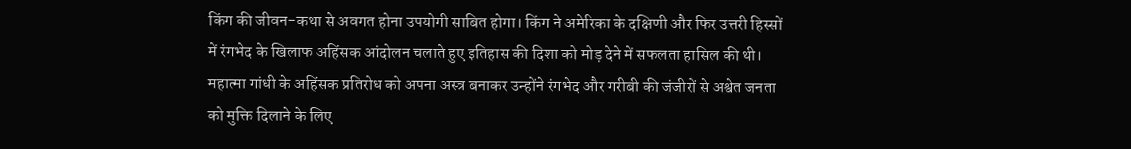किंग की जीवन-कथा से अवगत होना उपयोगी साबित होगा। किंग ने अमेरिका के दक्षिणी और फिर उत्तरी हिस्सों में रंगभेद के खिलाफ अहिंसक आंदोलन चलाते हुए इतिहास की दिशा को मोड़ देने में सफलता हासिल की थी। महात्मा गांधी के अहिंसक प्रतिरोध को अपना अस्त्र बनाकर उन्होंने रंगभेद और गरीबी की जंजीरों से अश्वेत जनता को मुक्ति दिलाने के लिए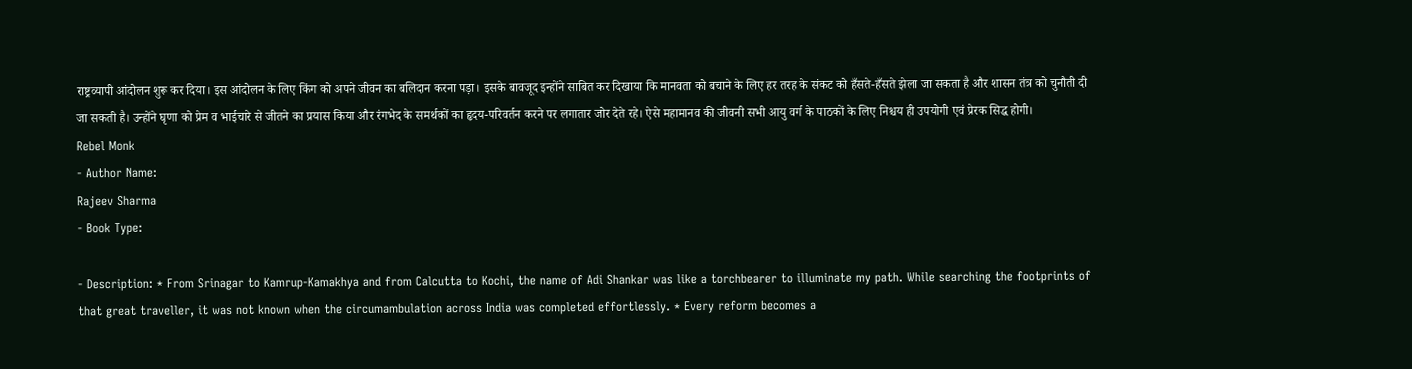राष्ट्रव्यापी आंदोलन शुरू कर दिया। इस आंदोलन के लिए किंग को अपने जीवन का बलिदान करना पड़ा। इसके बावजूद इन्होंने साबित कर दिखाया कि मानवता को बचाने के लिए हर तरह के संकट को हँसते-हँसते झेला जा सकता है और शासन तंत्र को चुनौती दी जा सकती है। उन्होंने घृणा को प्रेम व भाईचारे से जीतने का प्रयास किया और रंगभेद के समर्थकों का हृदय-परिवर्तन करने पर लगातार जोर देते रहे। ऐसे महामानव की जीवनी सभी आयु वर्ग के पाठकों के लिए निश्चय ही उपयोगी एवं प्रेरक सिद्ध होगी।
Rebel Monk
- Author Name:
Rajeev Sharma
- Book Type:

- Description: * From Srinagar to Kamrup-Kamakhya and from Calcutta to Kochi, the name of Adi Shankar was like a torchbearer to illuminate my path. While searching the footprints of that great traveller, it was not known when the circumambulation across India was completed effortlessly. * Every reform becomes a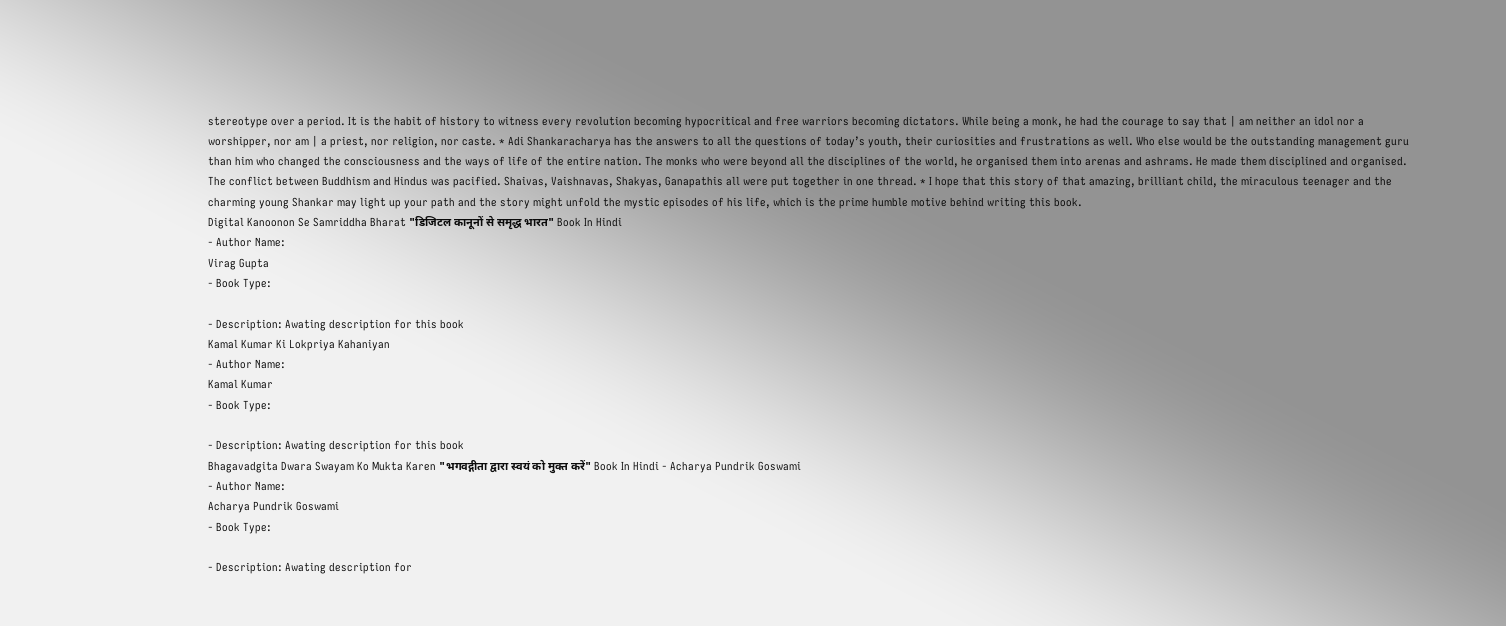stereotype over a period. It is the habit of history to witness every revolution becoming hypocritical and free warriors becoming dictators. While being a monk, he had the courage to say that | am neither an idol nor a worshipper, nor am | a priest, nor religion, nor caste. * Adi Shankaracharya has the answers to all the questions of today’s youth, their curiosities and frustrations as well. Who else would be the outstanding management guru than him who changed the consciousness and the ways of life of the entire nation. The monks who were beyond all the disciplines of the world, he organised them into arenas and ashrams. He made them disciplined and organised. The conflict between Buddhism and Hindus was pacified. Shaivas, Vaishnavas, Shakyas, Ganapathis all were put together in one thread. * I hope that this story of that amazing, brilliant child, the miraculous teenager and the charming young Shankar may light up your path and the story might unfold the mystic episodes of his life, which is the prime humble motive behind writing this book.
Digital Kanoonon Se Samriddha Bharat "डिजिटल कानूनों से समृद्ध भारत" Book In Hindi
- Author Name:
Virag Gupta
- Book Type:

- Description: Awating description for this book
Kamal Kumar Ki Lokpriya Kahaniyan
- Author Name:
Kamal Kumar
- Book Type:

- Description: Awating description for this book
Bhagavadgita Dwara Swayam Ko Mukta Karen "भगवद्गीता द्वारा स्वयं को मुक्त करें" Book In Hindi - Acharya Pundrik Goswami
- Author Name:
Acharya Pundrik Goswami
- Book Type:

- Description: Awating description for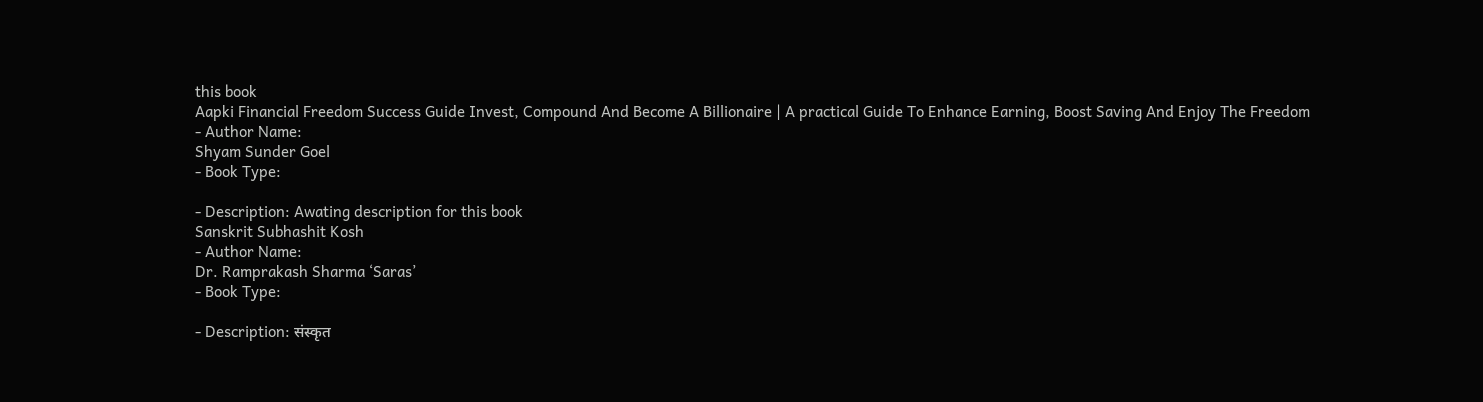this book
Aapki Financial Freedom Success Guide Invest, Compound And Become A Billionaire | A practical Guide To Enhance Earning, Boost Saving And Enjoy The Freedom
- Author Name:
Shyam Sunder Goel
- Book Type:

- Description: Awating description for this book
Sanskrit Subhashit Kosh
- Author Name:
Dr. Ramprakash Sharma ‘Saras’
- Book Type:

- Description: संस्कृत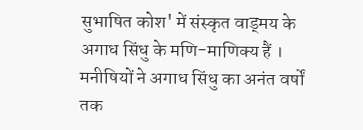सुभाषित कोश' में संस्कृत वाड्मय के अगाध सिंधु के मणि-माणिक्य हैं । मनीषियों ने अगाध सिंधु का अनंत वर्षों तक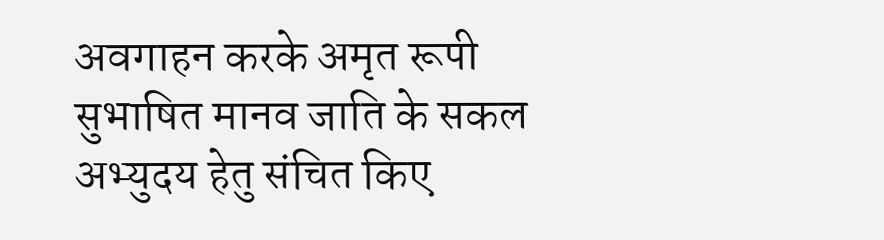अवगाहन करके अमृत रूपी सुभाषित मानव जाति के सकल अभ्युदय हेतु संचित किए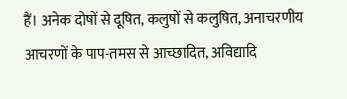हैं। अनेक दोषों से दूषित, कलुषों से कलुषित, अनाचरणीय आचरणों के पाप-तमस से आच्छादित, अविद्यादि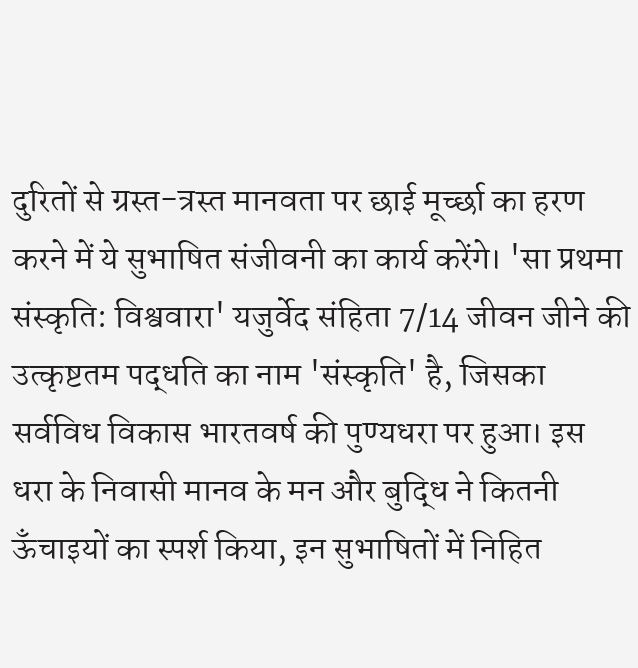दुरितों से ग्रस्त-त्रस्त मानवता पर छाई मूर्च्छा का हरण करने में ये सुभाषित संजीवनी का कार्य करेंगे। 'सा प्रथमा संस्कृति: विश्ववारा' यजुर्वेद संहिता 7/14 जीवन जीने की उत्कृष्टतम पद्धति का नाम 'संस्कृति' है, जिसका सर्वविध विकास भारतवर्ष की पुण्यधरा पर हुआ। इस धरा के निवासी मानव के मन और बुद्धि ने कितनी ऊँचाइयों का स्पर्श किया, इन सुभाषितों में निहित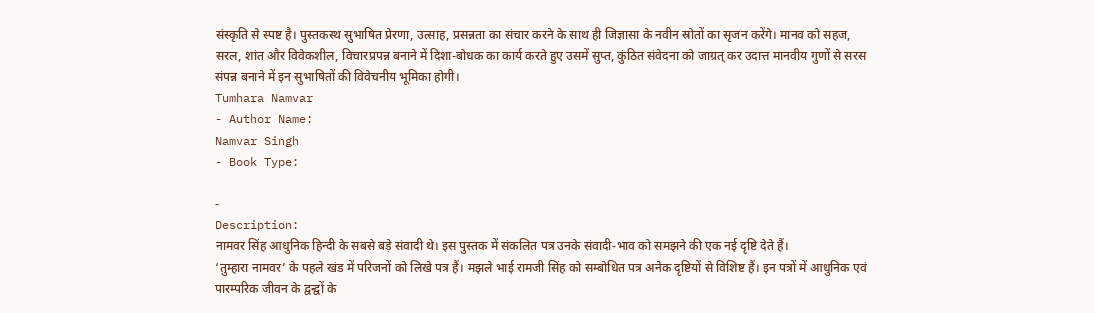संस्कृति से स्पष्ट है। पुस्तकस्थ सुभाषित प्रेरणा, उत्साह, प्रसन्नता का संचार करने के साथ ही जिज्ञासा के नवीन स्रोतों का सृजन करेंगे। मानव को सहज, सरल, शांत और विवेकशील, विचारप्रपन्न बनाने में दिशा-बोधक का कार्य करते हुए उसमें सुप्त, कुंठित संवेदना को जाग्रत् कर उदात्त मानवीय गुणों से सरस संपन्न बनाने में इन सुभाषितों की विवेचनीय भूमिका होगी।
Tumhara Namvar
- Author Name:
Namvar Singh
- Book Type:

-
Description:
नामवर सिंह आधुनिक हिन्दी के सबसे बड़े संवादी थे। इस पुस्तक में संकलित पत्र उनके संवादी-भाव को समझने की एक नई दृष्टि देते हैं।
‘तुम्हारा नामवर’ के पहले खंड में परिजनों को लिखे पत्र हैं। मझले भाई रामजी सिंह को सम्बोधित पत्र अनेक दृष्टियों से विशिष्ट हैं। इन पत्रों में आधुनिक एवं पारम्परिक जीवन के द्वन्द्वों के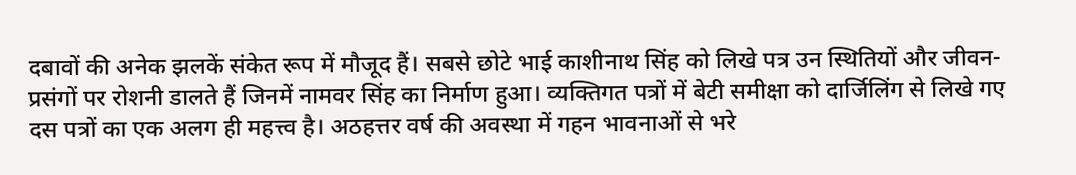दबावों की अनेक झलकें संकेत रूप में मौजूद हैं। सबसे छोटे भाई काशीनाथ सिंह को लिखे पत्र उन स्थितियों और जीवन-प्रसंगों पर रोशनी डालते हैं जिनमें नामवर सिंह का निर्माण हुआ। व्यक्तिगत पत्रों में बेटी समीक्षा को दार्जिलिंग से लिखे गए दस पत्रों का एक अलग ही महत्त्व है। अठहत्तर वर्ष की अवस्था में गहन भावनाओं से भरे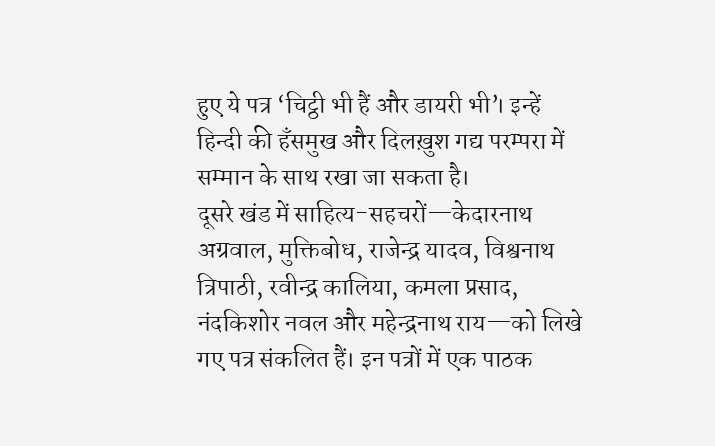हुए ये पत्र ‘चिट्ठी भी हैं और डायरी भी’। इन्हें हिन्दी की हँसमुख और दिलख़ुश गद्य परम्परा में सम्मान के साथ रखा जा सकता है।
दूसरे खंड में साहित्य-सहचरों—केदारनाथ अग्रवाल, मुक्तिबोध, राजेन्द्र यादव, विश्वनाथ त्रिपाठी, रवीन्द्र कालिया, कमला प्रसाद, नंदकिशोर नवल और महेन्द्रनाथ राय—को लिखे गए पत्र संकलित हैं। इन पत्रों में एक पाठक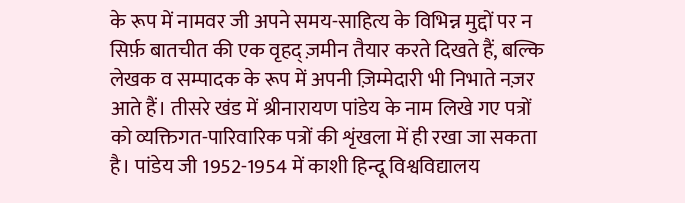के रूप में नामवर जी अपने समय-साहित्य के विभिन्न मुद्दों पर न सिर्फ़ बातचीत की एक वृहद् ज़मीन तैयार करते दिखते हैं, बल्कि लेखक व सम्पादक के रूप में अपनी ज़िम्मेदारी भी निभाते नज़र आते हैं। तीसरे खंड में श्रीनारायण पांडेय के नाम लिखे गए पत्रों को व्यक्तिगत-पारिवारिक पत्रों की शृंखला में ही रखा जा सकता है। पांडेय जी 1952-1954 में काशी हिन्दू विश्वविद्यालय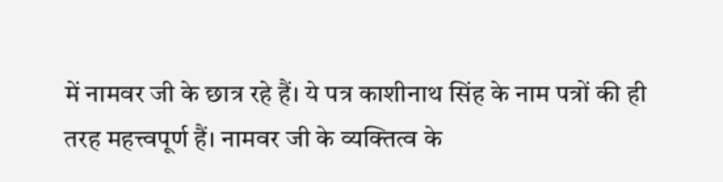में नामवर जी के छात्र रहे हैं। ये पत्र काशीनाथ सिंह के नाम पत्रों की ही तरह महत्त्वपूर्ण हैं। नामवर जी के व्यक्तित्व के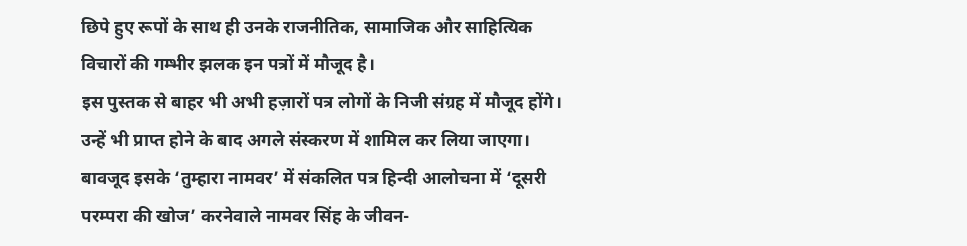छिपे हुए रूपों के साथ ही उनके राजनीतिक, सामाजिक और साहित्यिक विचारों की गम्भीर झलक इन पत्रों में मौजूद है।
इस पुस्तक से बाहर भी अभी हज़ारों पत्र लोगों के निजी संग्रह में मौजूद होंगे। उन्हें भी प्राप्त होने के बाद अगले संस्करण में शामिल कर लिया जाएगा। बावजूद इसके ‘तुम्हारा नामवर’ में संकलित पत्र हिन्दी आलोचना में ‘दूसरी परम्परा की खोज’ करनेवाले नामवर सिंह के जीवन-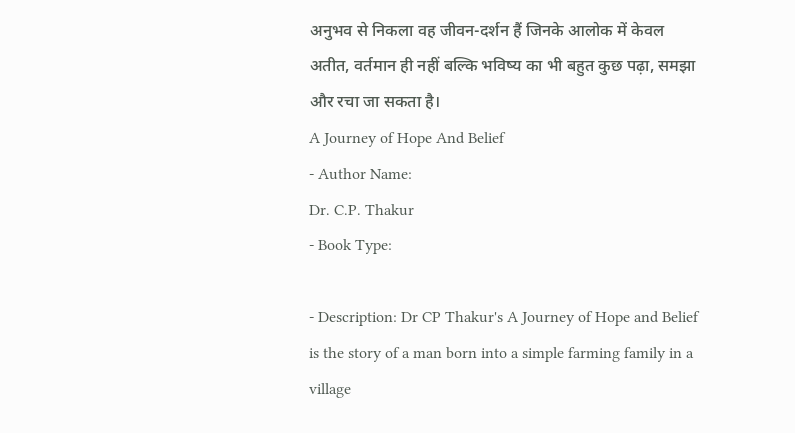अनुभव से निकला वह जीवन-दर्शन हैं जिनके आलोक में केवल अतीत, वर्तमान ही नहीं बल्कि भविष्य का भी बहुत कुछ पढ़ा, समझा और रचा जा सकता है।
A Journey of Hope And Belief
- Author Name:
Dr. C.P. Thakur
- Book Type:

- Description: Dr CP Thakur's A Journey of Hope and Belief is the story of a man born into a simple farming family in a village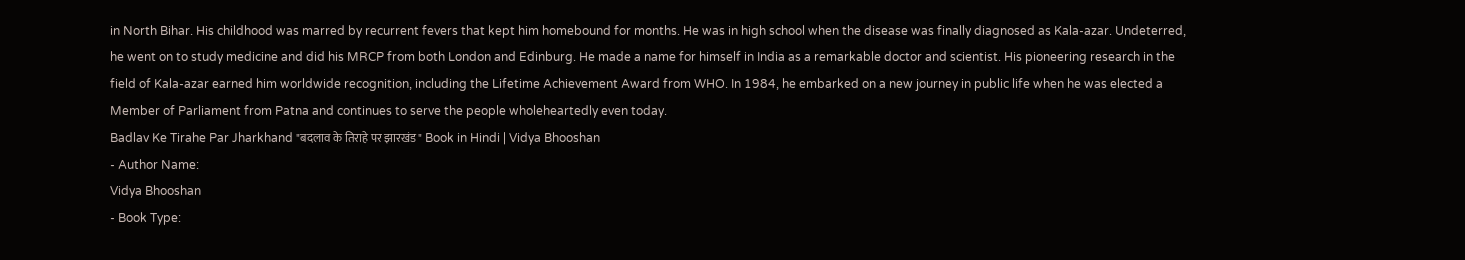in North Bihar. His childhood was marred by recurrent fevers that kept him homebound for months. He was in high school when the disease was finally diagnosed as Kala-azar. Undeterred, he went on to study medicine and did his MRCP from both London and Edinburg. He made a name for himself in India as a remarkable doctor and scientist. His pioneering research in the field of Kala-azar earned him worldwide recognition, including the Lifetime Achievement Award from WHO. In 1984, he embarked on a new journey in public life when he was elected a Member of Parliament from Patna and continues to serve the people wholeheartedly even today.
Badlav Ke Tirahe Par Jharkhand "बदलाव के तिराहे पर झारखंड" Book in Hindi | Vidya Bhooshan
- Author Name:
Vidya Bhooshan
- Book Type: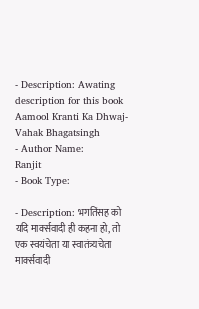- Description: Awating description for this book
Aamool Kranti Ka Dhwaj-Vahak Bhagatsingh
- Author Name:
Ranjit
- Book Type:

- Description: भगतिंसह को यदि मार्क्सवादी ही कहना हो, तो एक स्वयंचेता या स्वातंत्र्यचेता मार्क्सवादी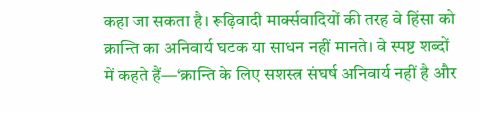कहा जा सकता है। रूढ़िवादी मार्क्सवादियों की तरह वे हिंसा को क्रान्ति का अनिवार्य घटक या साधन नहीं मानते। वे स्पष्ट शब्दों में कहते हैं—‘क्रान्ति के लिए सशस्त्र संघर्ष अनिवार्य नहीं है और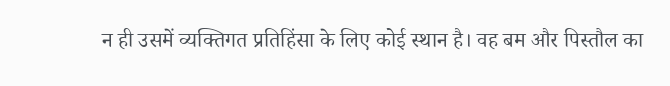न ही उसमें व्यक्तिगत प्रतिहिंसा के लिए कोई स्थान है। वह बम और पिस्तौल का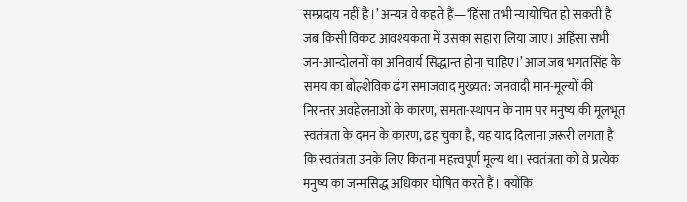सम्प्रदाय नहीं है।’ अन्यत्र वे कहते हैं—‘हिंसा तभी न्यायोचित हो सकती है जब किसी विकट आवश्यकता में उसका सहारा लिया जाए। अहिंसा सभी जन-आन्दोलनों का अनिवार्य सिद्धान्त होना चाहिए।’ आज जब भगतसिंह के समय का बोल्शेविक ढंग समाजवाद मुख्यत: जनवादी मान-मूल्यों की निरन्तर अवहेलनाओं के कारण, समता-स्थापन के नाम पर मनुष्य की मूलभूत स्वतंत्रता के दमन के कारण, ढह चुका है, यह याद दिलाना ज़रूरी लगता है कि स्वतंत्रता उनके लिए कितना महत्त्वपूर्ण मूल्य था। स्वतंत्रता को वे प्रत्येक मनुष्य का जन्मसिद्ध अधिकार घोषित करते हैं। क्योंकि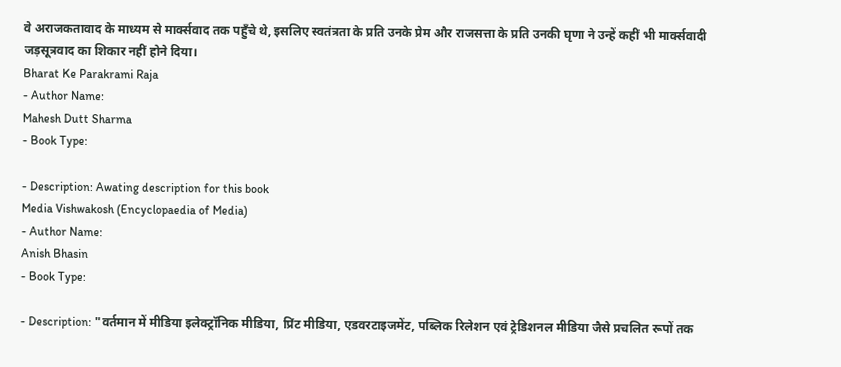वे अराजकतावाद के माध्यम से मार्क्सवाद तक पहुँचे थे, इसलिए स्वतंत्रता के प्रति उनके प्रेम और राजसत्ता के प्रति उनकी घृणा ने उन्हें कहीं भी मार्क्सवादी जड़सूत्रवाद का शिकार नहीं होने दिया।
Bharat Ke Parakrami Raja
- Author Name:
Mahesh Dutt Sharma
- Book Type:

- Description: Awating description for this book
Media Vishwakosh (Encyclopaedia of Media)
- Author Name:
Anish Bhasin
- Book Type:

- Description: "वर्तमान में मीडिया इलेक्ट्रॉनिक मीडिया, प्रिंट मीडिया, एडवरटाइजमेंट, पब्लिक रिलेशन एवं ट्रेडिशनल मीडिया जैसे प्रचलित रूपों तक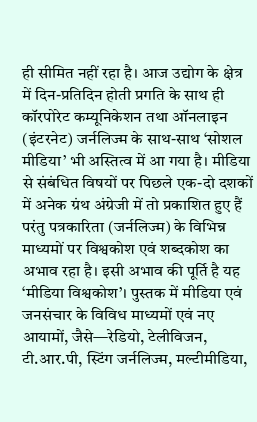ही सीमित नहीं रहा है। आज उद्योग के क्षेत्र में दिन-प्रतिदिन होती प्रगति के साथ ही कॉरपोरेट कम्यूनिकेशन तथा ऑनलाइन (इंटरनेट) जर्नलिज्म के साथ-साथ ‘सोशल मीडिया’ भी अस्तित्व में आ गया है। मीडिया से संबंधित विषयों पर पिछले एक-दो दशकों में अनेक ग्रंथ अंग्रेजी में तो प्रकाशित हुए हैं परंतु पत्रकारिता (जर्नलिज्म) के विभिन्न माध्यमों पर विश्वकोश एवं शब्दकोश का अभाव रहा है। इसी अभाव की पूर्ति है यह ‘मीडिया विश्वकोश’। पुस्तक में मीडिया एवं जनसंचार के विविध माध्यमों एवं नए आयामों, जैसे—रेडियो, टेलीविजन, टी.आर.पी, स्टिंग जर्नलिज्म, मल्टीमीडिया,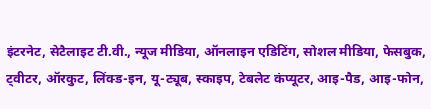इंटरनेट, सेटैलाइट टी.वी., न्यूज मीडिया, ऑनलाइन एडिटिंग, सोशल मीडिया, फेसबुक, ट्वीटर, ऑरकुट, लिंक्ड-इन, यू-ट्यूब, स्काइप, टेबलेट कंप्यूटर, आइ-पैड, आइ-फोन,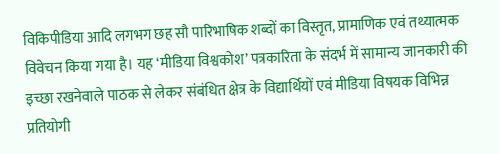विकिपीडिया आदि लगभग छह सौ पारिभाषिक शब्दों का विस्तृत, प्रामाणिक एवं तथ्यात्मक विवेचन किया गया है। यह ‘मीडिया विश्वकोश’ पत्रकारिता के संदर्भ में सामान्य जानकारी की इच्छा रखनेवाले पाठक से लेकर संबंधित क्षेत्र के विद्यार्थियों एवं मीडिया विषयक विभिन्न प्रतियोगी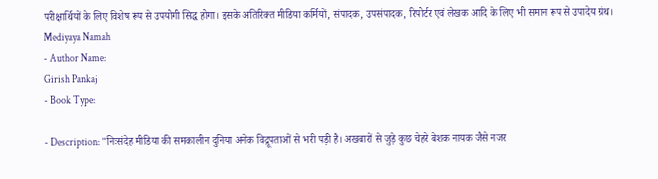परीक्षार्थियों के लिए विशेष रूप से उपयोगी सिद्ध होगा। इसके अतिरिक्त मीडिया कर्मियों, संपादक, उपसंपादक, रिपोर्टर एवं लेखक आदि के लिए भी समान रूप से उपादेय ग्रंथ।
Mediyaya Namah
- Author Name:
Girish Pankaj
- Book Type:

- Description: "निःसंदेह मीडिया की समकालीन दुनिया अनेक विद्रूपताओं से भरी पड़ी है। अखबारों से जुड़े कुछ चेहरे बेशक नायक जैसे नजर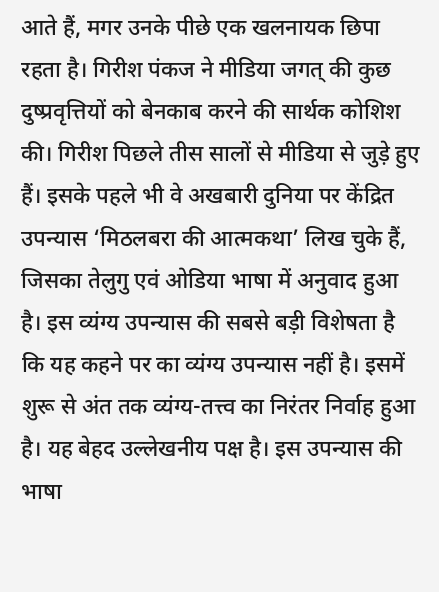आते हैं, मगर उनके पीछे एक खलनायक छिपा रहता है। गिरीश पंकज ने मीडिया जगत् की कुछ दुष्प्रवृत्तियों को बेनकाब करने की सार्थक कोशिश की। गिरीश पिछले तीस सालों से मीडिया से जुड़े हुए हैं। इसके पहले भी वे अखबारी दुनिया पर केंद्रित उपन्यास ‘मिठलबरा की आत्मकथा’ लिख चुके हैं, जिसका तेलुगु एवं ओडिया भाषा में अनुवाद हुआ है। इस व्यंग्य उपन्यास की सबसे बड़ी विशेषता है कि यह कहने पर का व्यंग्य उपन्यास नहीं है। इसमें शुरू से अंत तक व्यंग्य-तत्त्व का निरंतर निर्वाह हुआ है। यह बेहद उल्लेखनीय पक्ष है। इस उपन्यास की भाषा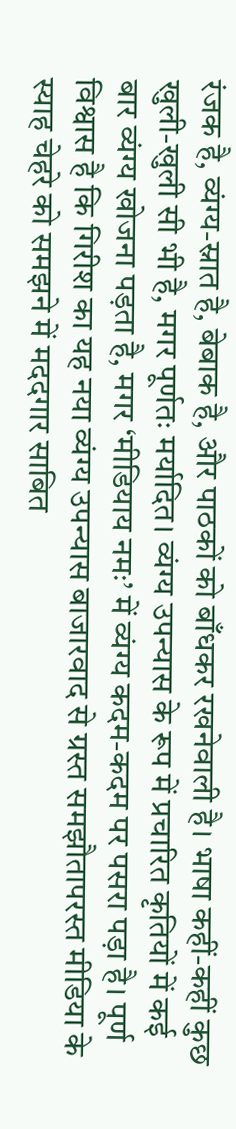रंजक है, व्यंग्य-स्नात है, बेबाक है, और पाठकों को बाँधकर रखनेवाली है। भाषा कहीं-कहीं कुछ खुली-खुली सी भी है, मगर पूर्णतः मर्यादित। व्यंग्य उपन्यास के रूप में प्रचारित कृतियों में कई बार व्यंग्य खोजना पड़ता है, मगर ‘मीडियाय नमः’ में व्यंग्य कदम-कदम पर पसरा पड़ा है। पूर्ण विश्वास है कि गिरीश का यह नया व्यंग्य उपन्यास बाजारवाद से ग्रस्त समझौतापरस्त मीडिया के स्याह चेहरे को समझने में मददगार साबित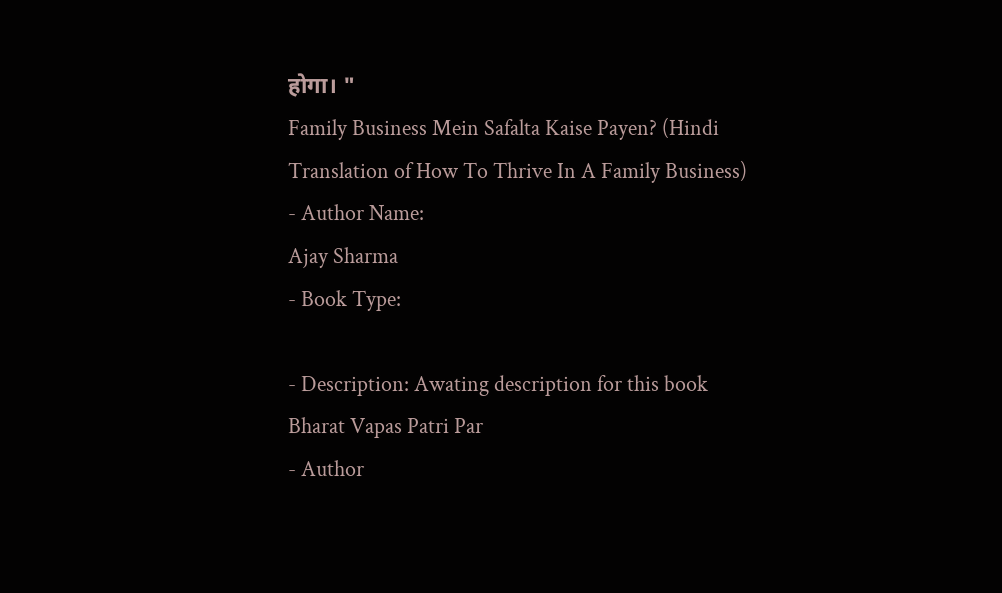होगा। "
Family Business Mein Safalta Kaise Payen? (Hindi Translation of How To Thrive In A Family Business)
- Author Name:
Ajay Sharma
- Book Type:

- Description: Awating description for this book
Bharat Vapas Patri Par
- Author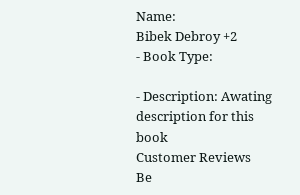Name:
Bibek Debroy +2
- Book Type:

- Description: Awating description for this book
Customer Reviews
Be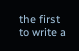the first to write a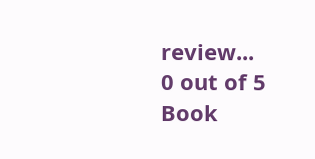review...
0 out of 5
Book